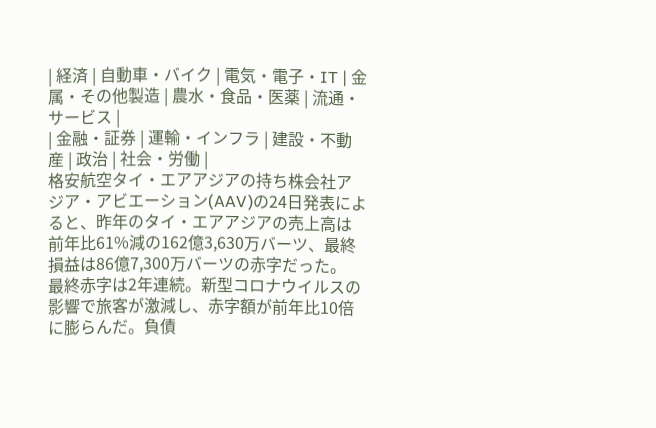| 経済 | 自動車・バイク | 電気・電子・IT | 金属・その他製造 | 農水・食品・医薬 | 流通・サービス |
| 金融・証券 | 運輸・インフラ | 建設・不動産 | 政治 | 社会・労働 |
格安航空タイ・エアアジアの持ち株会社アジア・アビエーション(AAV)の24日発表によると、昨年のタイ・エアアジアの売上高は前年比61%減の162億3,630万バーツ、最終損益は86億7,300万バーツの赤字だった。
最終赤字は2年連続。新型コロナウイルスの影響で旅客が激減し、赤字額が前年比10倍に膨らんだ。負債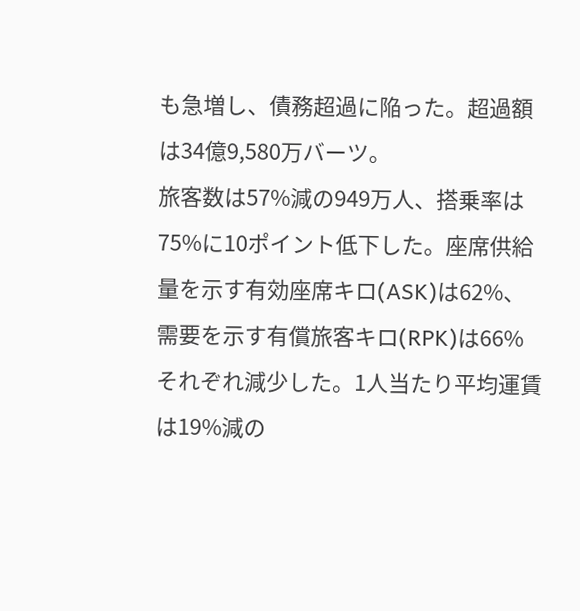も急増し、債務超過に陥った。超過額は34億9,580万バーツ。
旅客数は57%減の949万人、搭乗率は75%に10ポイント低下した。座席供給量を示す有効座席キロ(ASK)は62%、需要を示す有償旅客キロ(RPK)は66%それぞれ減少した。1人当たり平均運賃は19%減の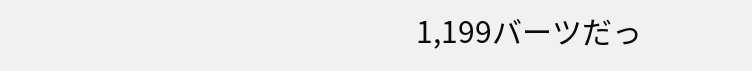1,199バーツだっ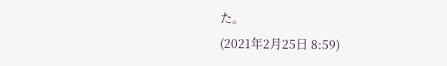た。
(2021年2月25日 8:59)